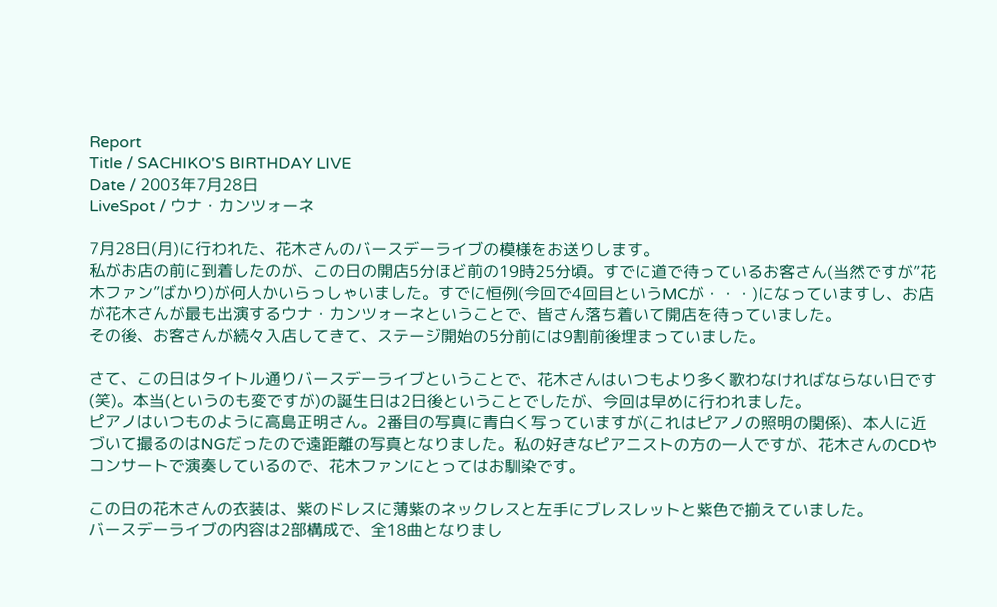Report
Title / SACHIKO'S BIRTHDAY LIVE
Date / 2003年7月28日
LiveSpot / ウナ・カンツォーネ

7月28日(月)に行われた、花木さんのバースデーライブの模様をお送りします。
私がお店の前に到着したのが、この日の開店5分ほど前の19時25分頃。すでに道で待っているお客さん(当然ですが”花木ファン”ばかり)が何人かいらっしゃいました。すでに恒例(今回で4回目というMCが・・・)になっていますし、お店が花木さんが最も出演するウナ・カンツォーネということで、皆さん落ち着いて開店を待っていました。
その後、お客さんが続々入店してきて、ステージ開始の5分前には9割前後埋まっていました。

さて、この日はタイトル通りバースデーライブということで、花木さんはいつもより多く歌わなければならない日です(笑)。本当(というのも変ですが)の誕生日は2日後ということでしたが、今回は早めに行われました。
ピアノはいつものように高島正明さん。2番目の写真に青白く写っていますが(これはピアノの照明の関係)、本人に近づいて撮るのはNGだったので遠距離の写真となりました。私の好きなピアニストの方の一人ですが、花木さんのCDやコンサートで演奏しているので、花木ファンにとってはお馴染です。

この日の花木さんの衣装は、紫のドレスに薄紫のネックレスと左手にブレスレットと紫色で揃えていました。
バースデーライブの内容は2部構成で、全18曲となりまし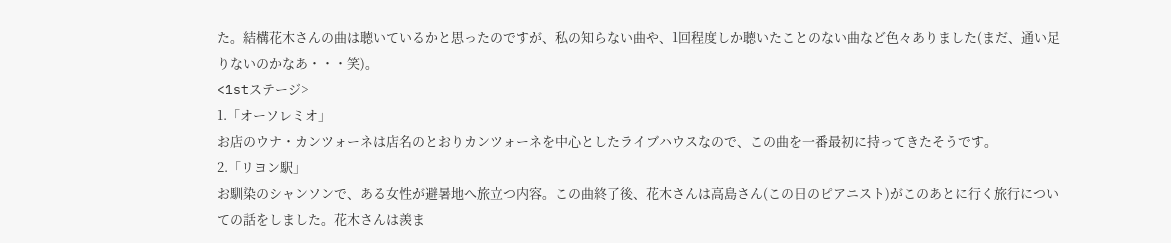た。結構花木さんの曲は聴いているかと思ったのですが、私の知らない曲や、1回程度しか聴いたことのない曲など色々ありました(まだ、通い足りないのかなあ・・・笑)。
<1stステージ>
1.「オーソレミオ」
お店のウナ・カンツォーネは店名のとおりカンツォーネを中心としたライブハウスなので、この曲を一番最初に持ってきたそうです。
2.「リヨン駅」
お馴染のシャンソンで、ある女性が避暑地へ旅立つ内容。この曲終了後、花木さんは高島さん(この日のピアニスト)がこのあとに行く旅行についての話をしました。花木さんは羨ま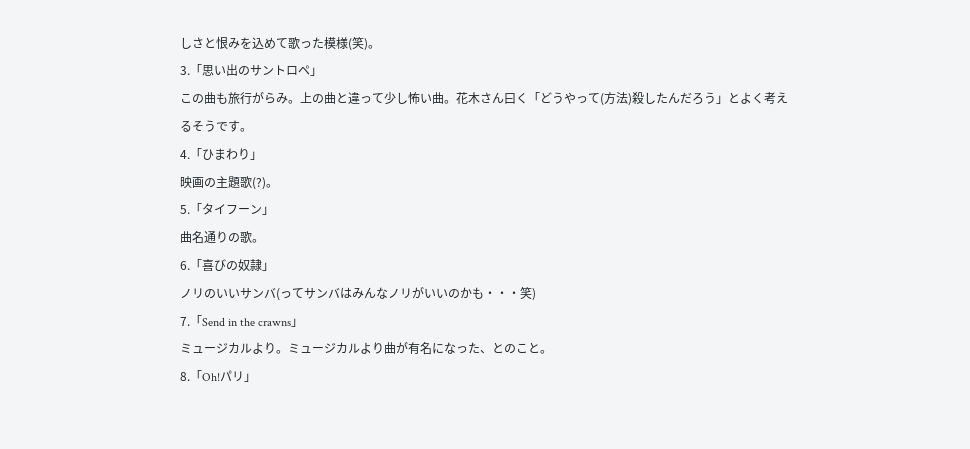しさと恨みを込めて歌った模様(笑)。
3.「思い出のサントロペ」
この曲も旅行がらみ。上の曲と違って少し怖い曲。花木さん曰く「どうやって(方法)殺したんだろう」とよく考えるそうです。
4.「ひまわり」
映画の主題歌(?)。
5.「タイフーン」
曲名通りの歌。
6.「喜びの奴隷」
ノリのいいサンバ(ってサンバはみんなノリがいいのかも・・・笑)
7.「Send in the crawns」
ミュージカルより。ミュージカルより曲が有名になった、とのこと。
8.「Oh!パリ」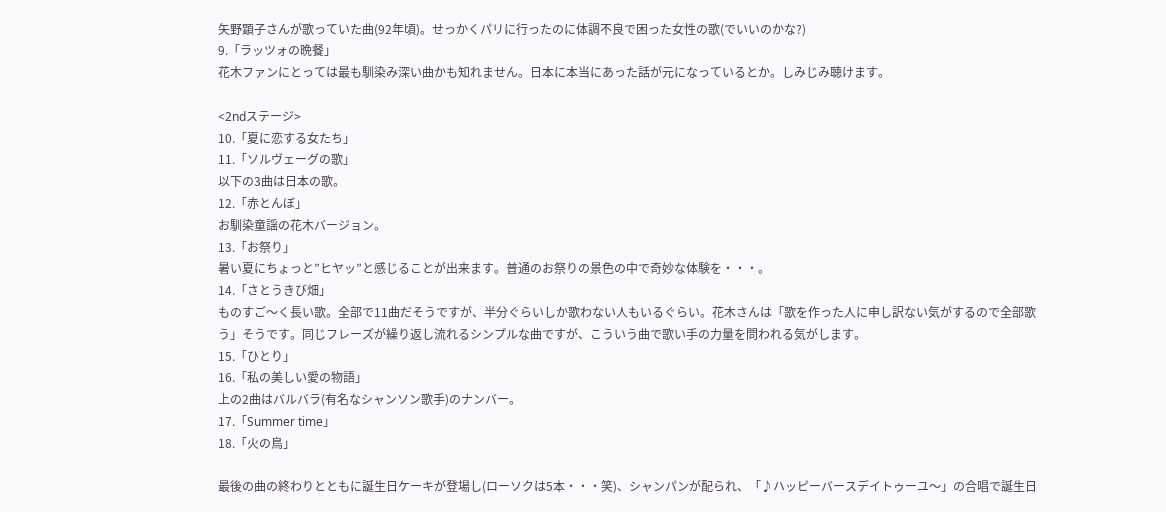矢野顕子さんが歌っていた曲(92年頃)。せっかくパリに行ったのに体調不良で困った女性の歌(でいいのかな?)
9.「ラッツォの晩餐」
花木ファンにとっては最も馴染み深い曲かも知れません。日本に本当にあった話が元になっているとか。しみじみ聴けます。

<2ndステージ>
10.「夏に恋する女たち」
11.「ソルヴェーグの歌」
以下の3曲は日本の歌。
12.「赤とんぼ」
お馴染童謡の花木バージョン。
13.「お祭り」
暑い夏にちょっと”ヒヤッ”と感じることが出来ます。普通のお祭りの景色の中で奇妙な体験を・・・。
14.「さとうきび畑」
ものすご〜く長い歌。全部で11曲だそうですが、半分ぐらいしか歌わない人もいるぐらい。花木さんは「歌を作った人に申し訳ない気がするので全部歌う」そうです。同じフレーズが繰り返し流れるシンプルな曲ですが、こういう曲で歌い手の力量を問われる気がします。
15.「ひとり」
16.「私の美しい愛の物語」
上の2曲はバルバラ(有名なシャンソン歌手)のナンバー。
17.「Summer time」
18.「火の鳥」

最後の曲の終わりとともに誕生日ケーキが登場し(ローソクは5本・・・笑)、シャンパンが配られ、「♪ハッピーバースデイトゥーユ〜」の合唱で誕生日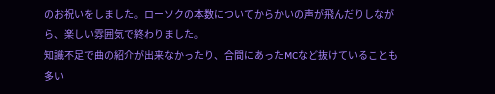のお祝いをしました。ローソクの本数についてからかいの声が飛んだりしながら、楽しい雰囲気で終わりました。
知識不足で曲の紹介が出来なかったり、合間にあったMCなど抜けていることも多い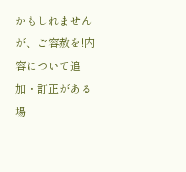かもしれませんが、ご容赦を!内容について追加・訂正がある場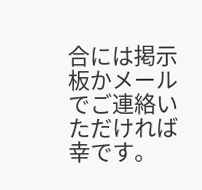合には掲示板かメールでご連絡いただければ幸です。